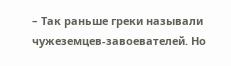– Так раньше греки называли чужеземцев-завоевателей. Но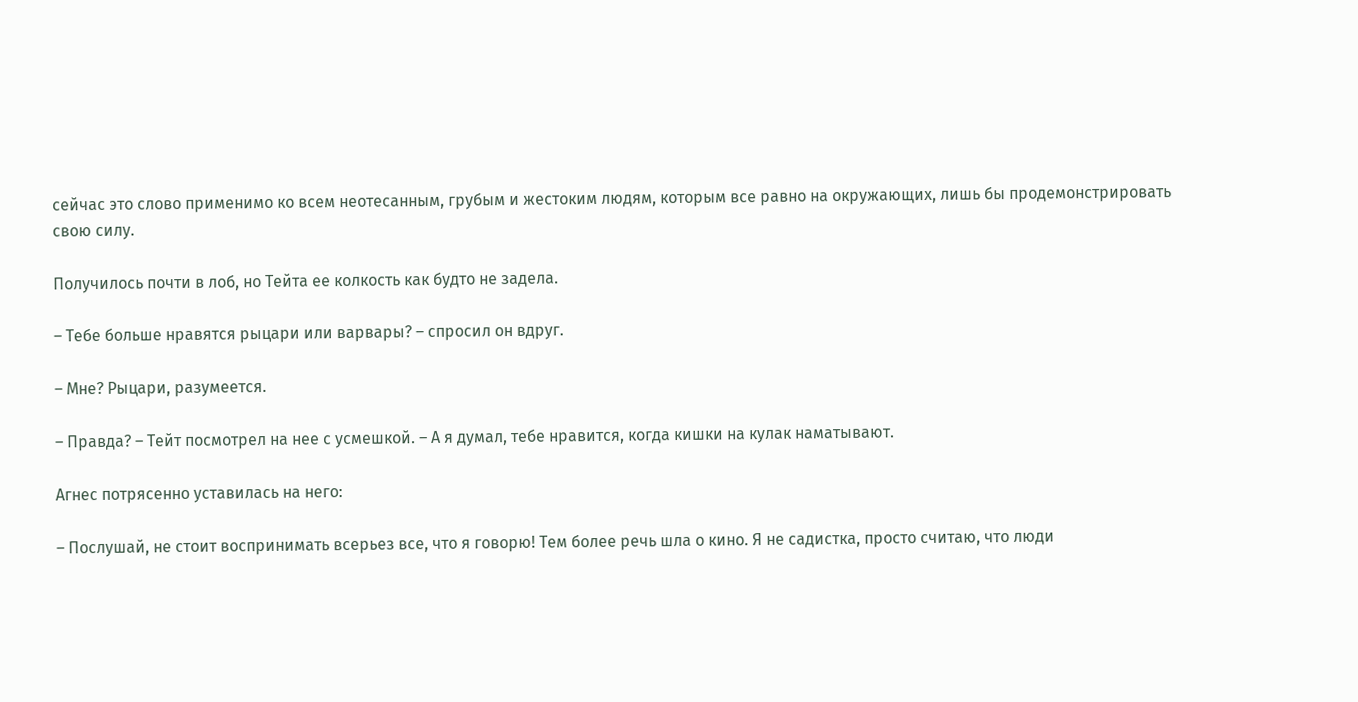сейчас это слово применимо ко всем неотесанным, грубым и жестоким людям, которым все равно на окружающих, лишь бы продемонстрировать свою силу.

Получилось почти в лоб, но Тейта ее колкость как будто не задела.

– Тебе больше нравятся рыцари или варвары? – спросил он вдруг.

– Мне? Рыцари, разумеется.

– Правда? – Тейт посмотрел на нее с усмешкой. – А я думал, тебе нравится, когда кишки на кулак наматывают.

Агнес потрясенно уставилась на него:

– Послушай, не стоит воспринимать всерьез все, что я говорю! Тем более речь шла о кино. Я не садистка, просто считаю, что люди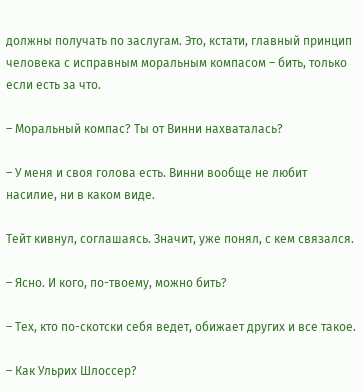должны получать по заслугам. Это, кстати, главный принцип человека с исправным моральным компасом – бить, только если есть за что.

– Моральный компас? Ты от Винни нахваталась?

– У меня и своя голова есть. Винни вообще не любит насилие, ни в каком виде.

Тейт кивнул, соглашаясь. Значит, уже понял, с кем связался.

– Ясно. И кого, по-твоему, можно бить?

– Тех, кто по-скотски себя ведет, обижает других и все такое.

– Как Ульрих Шлоссер?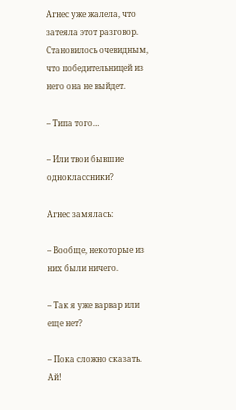Агнес уже жалела, что затеяла этот разговор. Становилось очевидным, что победительницей из него она не выйдет.

– Типа того…

– Или твои бывшие одноклассники?

Агнес замялась:

– Вообще, некоторые из них были ничего.

– Так я уже варвар или еще нет?

– Пока сложно сказать. Ай!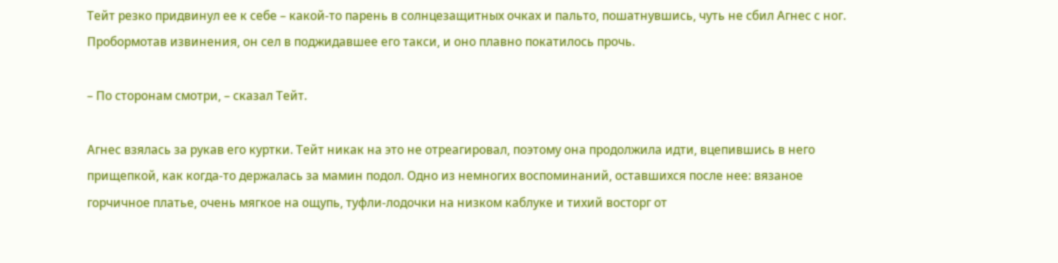Тейт резко придвинул ее к себе – какой-то парень в солнцезащитных очках и пальто, пошатнувшись, чуть не сбил Агнес с ног. Пробормотав извинения, он сел в поджидавшее его такси, и оно плавно покатилось прочь.

– По сторонам смотри, – сказал Тейт.

Агнес взялась за рукав его куртки. Тейт никак на это не отреагировал, поэтому она продолжила идти, вцепившись в него прищепкой, как когда-то держалась за мамин подол. Одно из немногих воспоминаний, оставшихся после нее: вязаное горчичное платье, очень мягкое на ощупь, туфли-лодочки на низком каблуке и тихий восторг от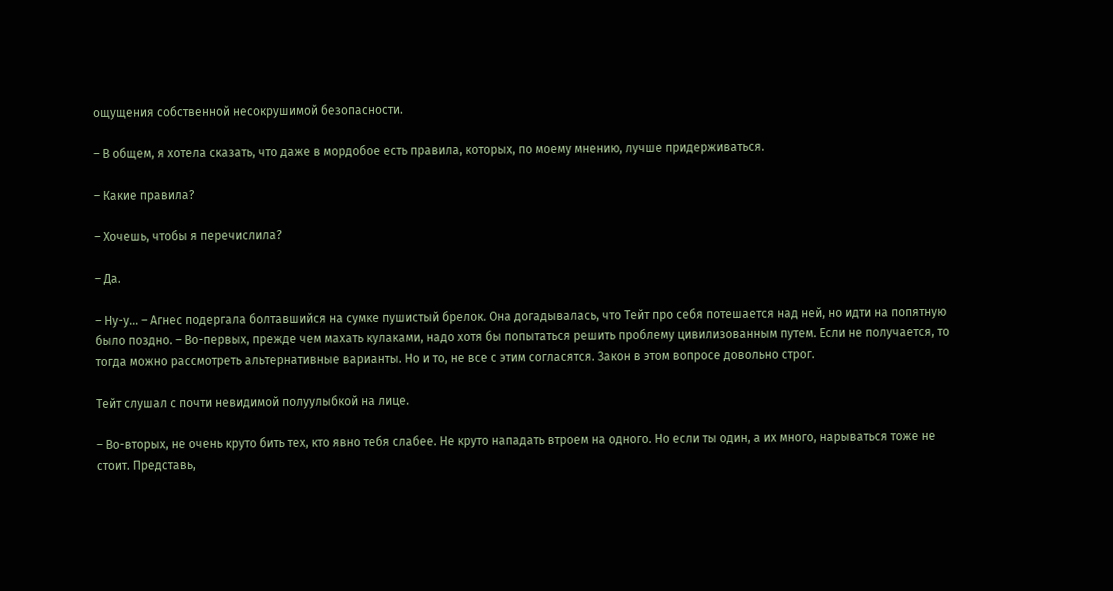ощущения собственной несокрушимой безопасности.

– В общем, я хотела сказать, что даже в мордобое есть правила, которых, по моему мнению, лучше придерживаться.

– Какие правила?

– Хочешь, чтобы я перечислила?

– Да.

– Ну-у… – Агнес подергала болтавшийся на сумке пушистый брелок. Она догадывалась, что Тейт про себя потешается над ней, но идти на попятную было поздно. – Во-первых, прежде чем махать кулаками, надо хотя бы попытаться решить проблему цивилизованным путем. Если не получается, то тогда можно рассмотреть альтернативные варианты. Но и то, не все с этим согласятся. Закон в этом вопросе довольно строг.

Тейт слушал с почти невидимой полуулыбкой на лице.

– Во-вторых, не очень круто бить тех, кто явно тебя слабее. Не круто нападать втроем на одного. Но если ты один, а их много, нарываться тоже не стоит. Представь,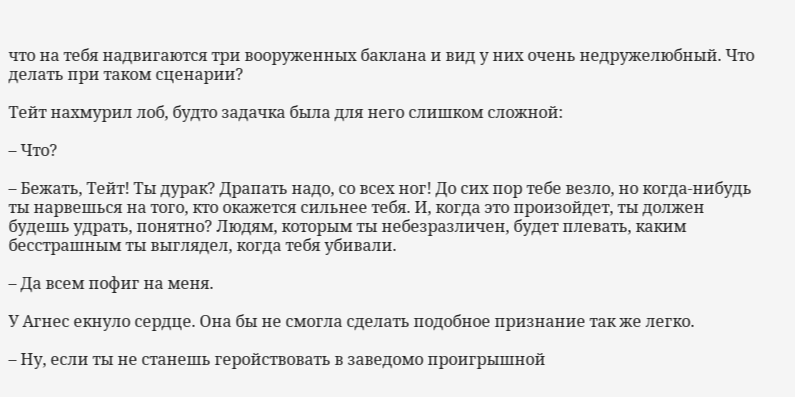что на тебя надвигаются три вооруженных баклана и вид у них очень недружелюбный. Что делать при таком сценарии?

Тейт нахмурил лоб, будто задачка была для него слишком сложной:

– Что?

– Бежать, Тейт! Ты дурак? Драпать надо, со всех ног! До сих пор тебе везло, но когда-нибудь ты нарвешься на того, кто окажется сильнее тебя. И, когда это произойдет, ты должен будешь удрать, понятно? Людям, которым ты небезразличен, будет плевать, каким бесстрашным ты выглядел, когда тебя убивали.

– Да всем пофиг на меня.

У Агнес екнуло сердце. Она бы не смогла сделать подобное признание так же легко.

– Ну, если ты не станешь геройствовать в заведомо проигрышной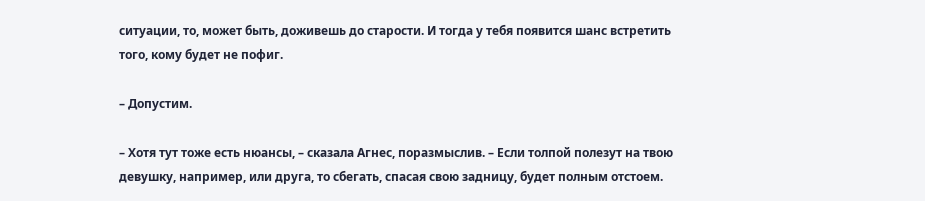ситуации, то, может быть, доживешь до старости. И тогда у тебя появится шанс встретить того, кому будет не пофиг.

– Допустим.

– Хотя тут тоже есть нюансы, – сказала Агнес, поразмыслив. – Если толпой полезут на твою девушку, например, или друга, то сбегать, спасая свою задницу, будет полным отстоем.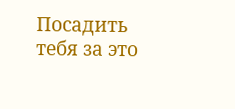Посадить тебя за это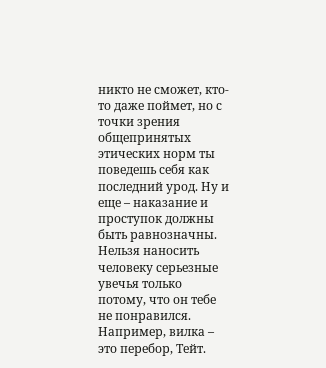никто не сможет, кто-то даже поймет, но с точки зрения общепринятых этических норм ты поведешь себя как последний урод. Ну и еще – наказание и проступок должны быть равнозначны. Нельзя наносить человеку серьезные увечья только потому, что он тебе не понравился. Например, вилка – это перебор, Тейт.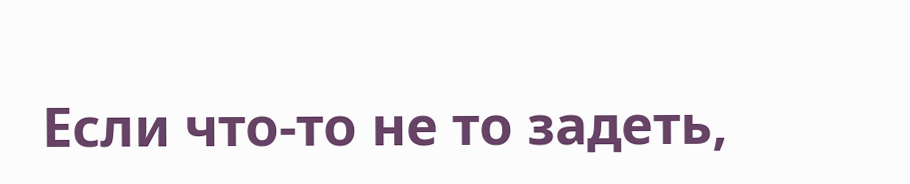Если что-то не то задеть,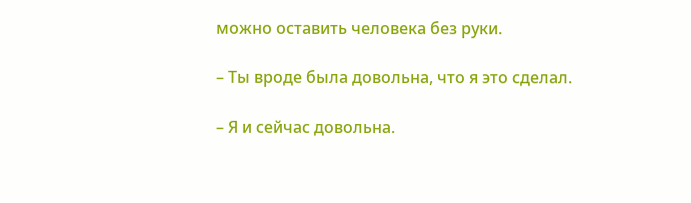можно оставить человека без руки.

– Ты вроде была довольна, что я это сделал.

– Я и сейчас довольна.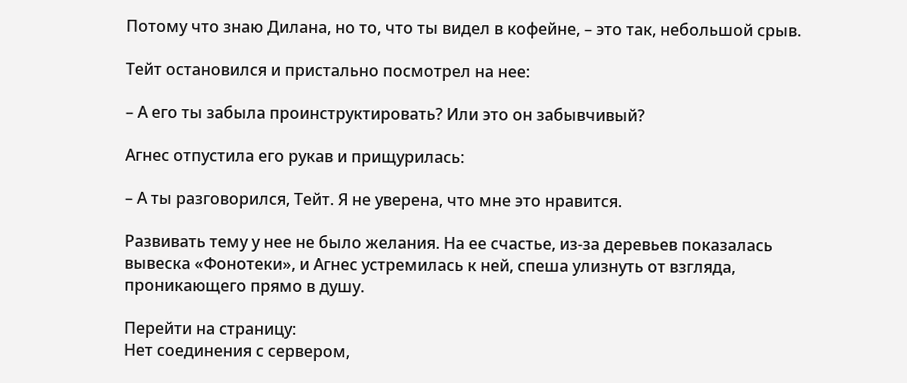Потому что знаю Дилана, но то, что ты видел в кофейне, – это так, небольшой срыв.

Тейт остановился и пристально посмотрел на нее:

– А его ты забыла проинструктировать? Или это он забывчивый?

Агнес отпустила его рукав и прищурилась:

– А ты разговорился, Тейт. Я не уверена, что мне это нравится.

Развивать тему у нее не было желания. На ее счастье, из-за деревьев показалась вывеска «Фонотеки», и Агнес устремилась к ней, спеша улизнуть от взгляда, проникающего прямо в душу.

Перейти на страницу:
Нет соединения с сервером,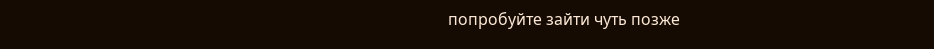попробуйте зайти чуть позже